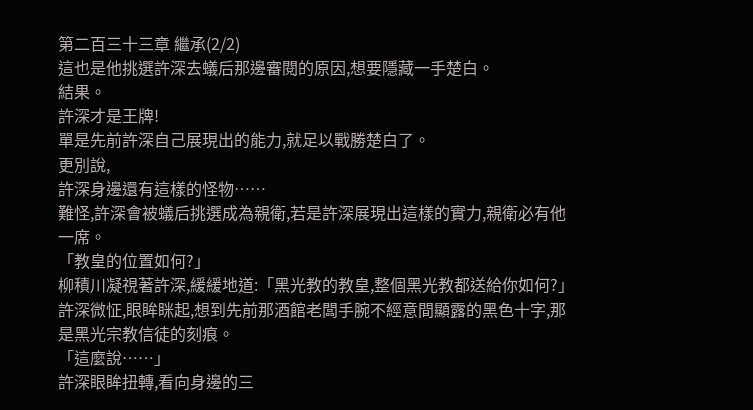第二百三十三章 繼承(2/2)
這也是他挑選許深去蟻后那邊審閱的原因,想要隱藏一手楚白。
結果。
許深才是王牌!
單是先前許深自己展現出的能力,就足以戰勝楚白了。
更別說,
許深身邊還有這樣的怪物……
難怪,許深會被蟻后挑選成為親衛,若是許深展現出這樣的實力,親衛必有他一席。
「教皇的位置如何?」
柳積川凝視著許深,緩緩地道:「黑光教的教皇,整個黑光教都送給你如何?」
許深微怔,眼眸眯起,想到先前那酒館老闆手腕不經意間顯露的黑色十字,那是黑光宗教信徒的刻痕。
「這麼說……」
許深眼眸扭轉,看向身邊的三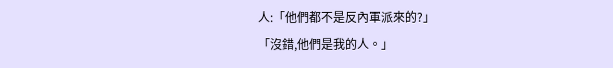人:「他們都不是反內軍派來的?」
「沒錯,他們是我的人。」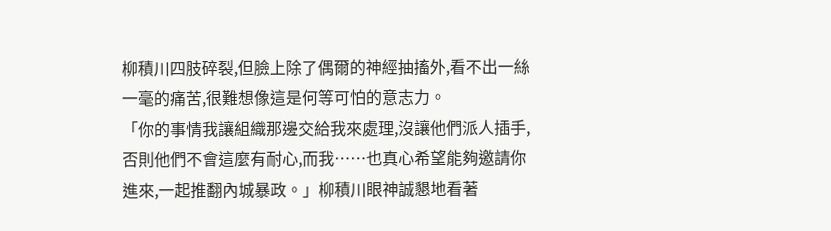柳積川四肢碎裂,但臉上除了偶爾的神經抽搐外,看不出一絲一毫的痛苦,很難想像這是何等可怕的意志力。
「你的事情我讓組織那邊交給我來處理,沒讓他們派人插手,否則他們不會這麼有耐心,而我……也真心希望能夠邀請你進來,一起推翻內城暴政。」柳積川眼神誠懇地看著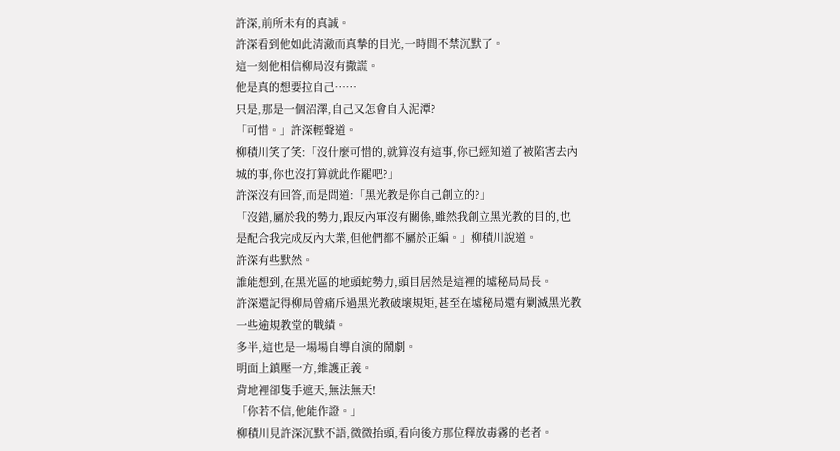許深,前所未有的真誠。
許深看到他如此清澈而真摯的目光,一時間不禁沉默了。
這一刻他相信柳局沒有撒謊。
他是真的想要拉自己……
只是,那是一個沼澤,自己又怎會自入泥潭?
「可惜。」許深輕聲道。
柳積川笑了笑:「沒什麼可惜的,就算沒有這事,你已經知道了被陷害去內城的事,你也沒打算就此作罷吧?」
許深沒有回答,而是問道:「黑光教是你自己創立的?」
「沒錯,屬於我的勢力,跟反內軍沒有關係,雖然我創立黑光教的目的,也是配合我完成反內大業,但他們都不屬於正編。」柳積川說道。
許深有些默然。
誰能想到,在黑光區的地頭蛇勢力,頭目居然是這裡的墟秘局局長。
許深還記得柳局曾痛斥過黑光教破壞規矩,甚至在墟秘局還有剿滅黑光教一些逾規教堂的戰績。
多半,這也是一場場自導自演的鬧劇。
明面上鎮壓一方,維護正義。
背地裡卻隻手遮天,無法無天!
「你若不信,他能作證。」
柳積川見許深沉默不語,微微抬頭,看向後方那位釋放毒霧的老者。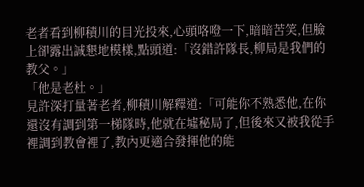老者看到柳積川的目光投來,心頭咯噔一下,暗暗苦笑,但臉上卻露出誠懇地模樣,點頭道:「沒錯許隊長,柳局是我們的教父。」
「他是老杜。」
見許深打量著老者,柳積川解釋道:「可能你不熟悉他,在你還沒有調到第一梯隊時,他就在墟秘局了,但後來又被我從手裡調到教會裡了,教內更適合發揮他的能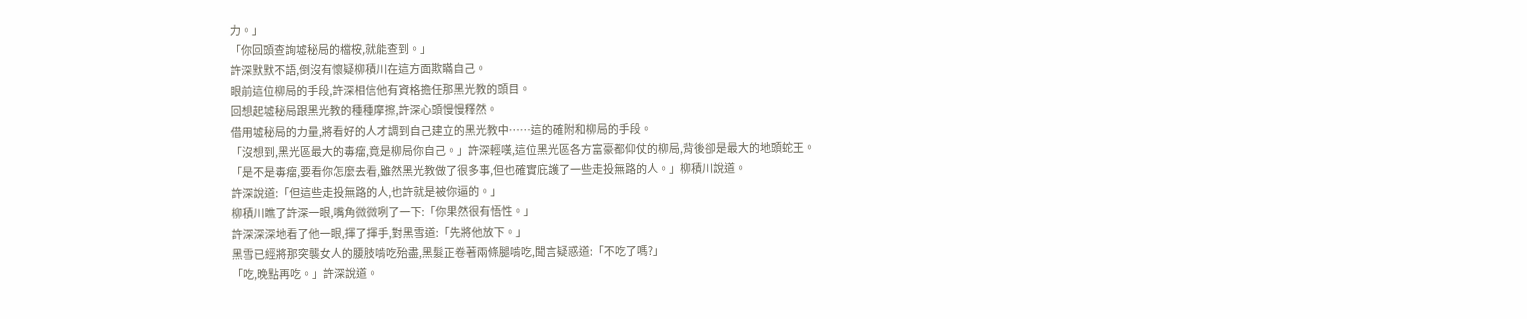力。」
「你回頭查詢墟秘局的檔桉,就能查到。」
許深默默不語,倒沒有懷疑柳積川在這方面欺瞞自己。
眼前這位柳局的手段,許深相信他有資格擔任那黑光教的頭目。
回想起墟秘局跟黑光教的種種摩擦,許深心頭慢慢釋然。
借用墟秘局的力量,將看好的人才調到自己建立的黑光教中……這的確附和柳局的手段。
「沒想到,黑光區最大的毒瘤,竟是柳局你自己。」許深輕嘆,這位黑光區各方富豪都仰仗的柳局,背後卻是最大的地頭蛇王。
「是不是毒瘤,要看你怎麼去看,雖然黑光教做了很多事,但也確實庇護了一些走投無路的人。」柳積川說道。
許深說道:「但這些走投無路的人,也許就是被你逼的。」
柳積川瞧了許深一眼,嘴角微微咧了一下:「你果然很有悟性。」
許深深深地看了他一眼,揮了揮手,對黑雪道:「先將他放下。」
黑雪已經將那突襲女人的腰肢啃吃殆盡,黑髮正卷著兩條腿啃吃,聞言疑惑道:「不吃了嗎?」
「吃,晚點再吃。」許深說道。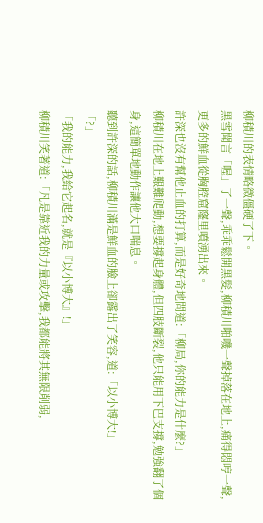柳積川的表情略微僵硬了下。
黑雪聞言「喔」了一聲,乖乖鬆開黑髮,柳積川啪嘰一聲掉落在地上,痛得悶哼一聲,更多的鮮血從胸腔窟窿里噴湧出來。
許深也沒有幫他止血的打算,而是好奇地問道:「柳局,你的能力是什麼?」
柳積川在地上艱難爬動,想要撐起身體,但四肢斷裂,他只能用下巴支撐,勉強翻了個身,這簡單地動作讓他大口喘息。
聽到許深的話,柳積川滿是鮮血的臉上卻露出了笑容,道:「以小博大!」
「?」
「我的能力,我給它起名,就是『以小博大』!」
柳積川笑著道:「凡是靠近我的力量或攻擊,我都能將其無限削弱,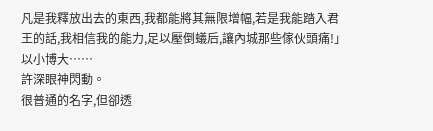凡是我釋放出去的東西,我都能將其無限增幅,若是我能踏入君王的話,我相信我的能力,足以壓倒蟻后,讓內城那些傢伙頭痛!」
以小博大……
許深眼神閃動。
很普通的名字,但卻透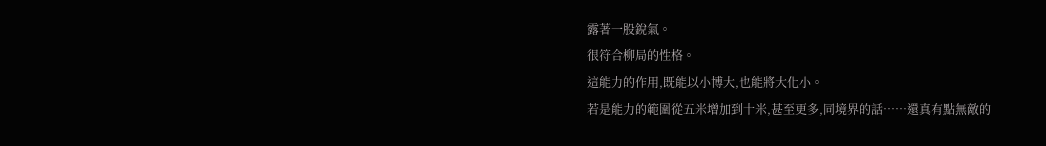露著一股銳氣。
很符合柳局的性格。
這能力的作用,既能以小博大,也能將大化小。
若是能力的範圍從五米增加到十米,甚至更多,同境界的話……還真有點無敵的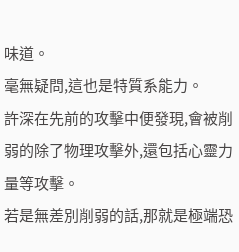味道。
毫無疑問,這也是特質系能力。
許深在先前的攻擊中便發現,會被削弱的除了物理攻擊外,還包括心靈力量等攻擊。
若是無差別削弱的話,那就是極端恐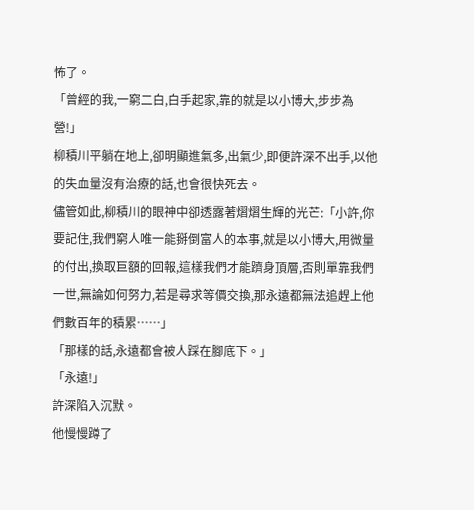怖了。
「曾經的我,一窮二白,白手起家,靠的就是以小博大,步步為營!」
柳積川平躺在地上,卻明顯進氣多,出氣少,即便許深不出手,以他的失血量沒有治療的話,也會很快死去。
儘管如此,柳積川的眼神中卻透露著熠熠生輝的光芒:「小許,你要記住,我們窮人唯一能掰倒富人的本事,就是以小博大,用微量的付出,換取巨額的回報,這樣我們才能躋身頂層,否則單靠我們一世,無論如何努力,若是尋求等價交換,那永遠都無法追趕上他們數百年的積累……」
「那樣的話,永遠都會被人踩在腳底下。」
「永遠!」
許深陷入沉默。
他慢慢蹲了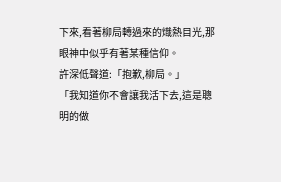下來,看著柳局轉過來的熾熱目光,那眼神中似乎有著某種信仰。
許深低聲道:「抱歉,柳局。」
「我知道你不會讓我活下去,這是聰明的做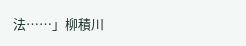法……」柳積川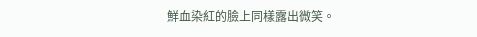鮮血染紅的臉上同樣露出微笑。